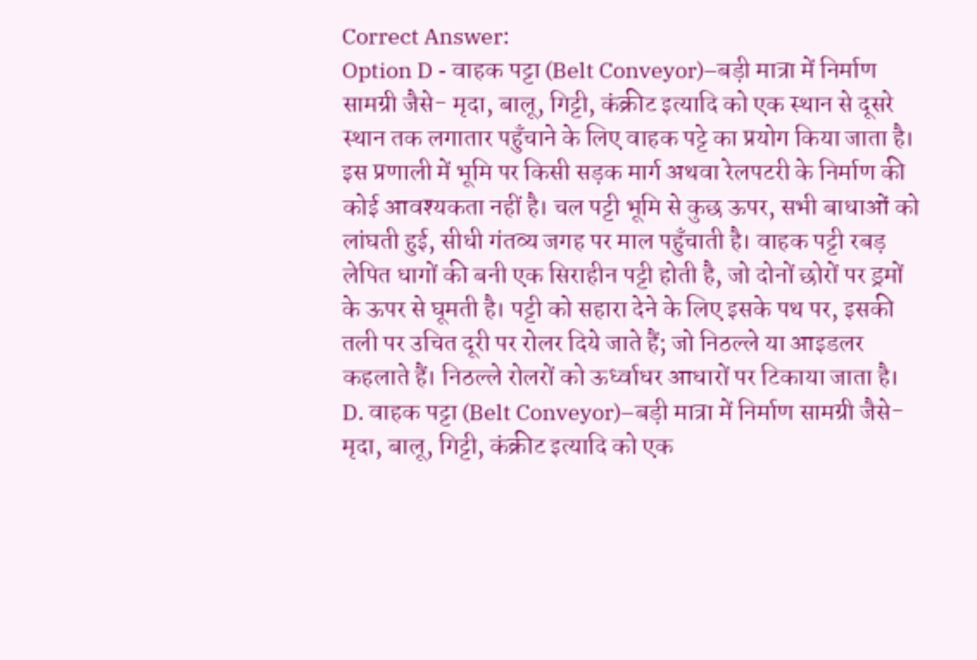Correct Answer:
Option D - वाहक पट्टा (Belt Conveyor)–बड़ी मात्रा में निर्माण सामग्री जैसे- मृदा, बालू, गिट्टी, कंक्रीट इत्यादि को एक स्थान से दूसरे स्थान तक लगातार पहुँचाने के लिए वाहक पट्टे का प्रयोग किया जाता है। इस प्रणाली में भूमि पर किसी सड़क मार्ग अथवा रेलपटरी के निर्माण की कोई आवश्यकता नहीं है। चल पट्टी भूमि से कुछ ऊपर, सभी बाधाओं को लांघती हुई, सीधी गंतव्य जगह पर माल पहुँचाती है। वाहक पट्टी रबड़ लेपित धागों की बनी एक सिराहीन पट्टी होती है, जो दोनों छोरों पर ड्रमों के ऊपर से घूमती है। पट्टी को सहारा देने के लिए इसके पथ पर, इसकी तली पर उचित दूरी पर रोलर दिये जाते हैं; जो निठल्ले या आइडलर कहलाते हैं। निठल्ले रोलरों को ऊर्ध्वाधर आधारों पर टिकाया जाता है।
D. वाहक पट्टा (Belt Conveyor)–बड़ी मात्रा में निर्माण सामग्री जैसे- मृदा, बालू, गिट्टी, कंक्रीट इत्यादि को एक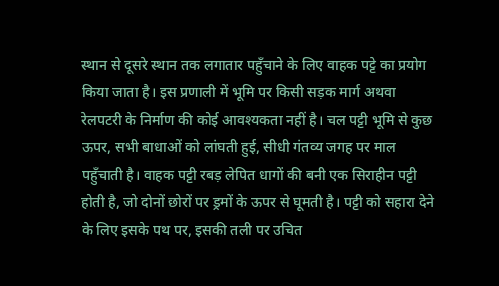स्थान से दूसरे स्थान तक लगातार पहुँचाने के लिए वाहक पट्टे का प्रयोग किया जाता है। इस प्रणाली में भूमि पर किसी सड़क मार्ग अथवा रेलपटरी के निर्माण की कोई आवश्यकता नहीं है। चल पट्टी भूमि से कुछ ऊपर, सभी बाधाओं को लांघती हुई, सीधी गंतव्य जगह पर माल पहुँचाती है। वाहक पट्टी रबड़ लेपित धागों की बनी एक सिराहीन पट्टी होती है, जो दोनों छोरों पर ड्रमों के ऊपर से घूमती है। पट्टी को सहारा देने के लिए इसके पथ पर, इसकी तली पर उचित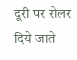दूरी पर रोलर दिये जाते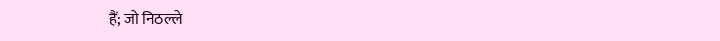हैं; जो निठल्ले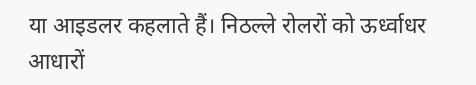या आइडलर कहलाते हैं। निठल्ले रोलरों को ऊर्ध्वाधर आधारों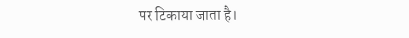पर टिकाया जाता है।